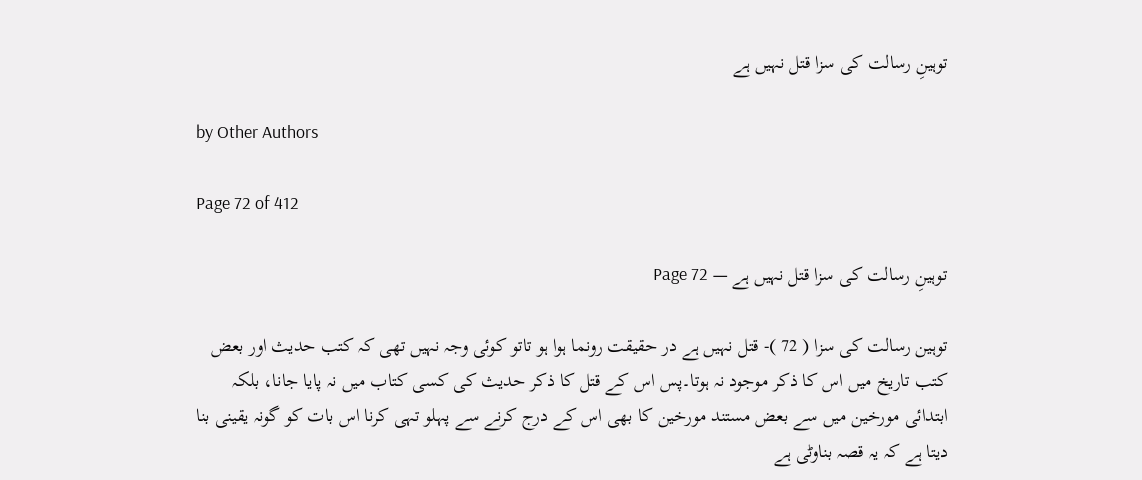توہینِ رسالت کی سزا قتل نہیں ہے

by Other Authors

Page 72 of 412

توہینِ رسالت کی سزا قتل نہیں ہے — Page 72

توہین رسالت کی سزا ( 72 )- قتل نہیں ہے در حقیقت رونما ہوا ہو تاتو کوئی وجہ نہیں تھی کہ کتب حدیث اور بعض کتب تاریخ میں اس کا ذکر موجود نہ ہوتا۔پس اس کے قتل کا ذکر حدیث کی کسی کتاب میں نہ پایا جانا، بلکہ ابتدائی مورخین میں سے بعض مستند مورخین کا بھی اس کے درج کرنے سے پہلو تہی کرنا اس بات کو گونہ یقینی بنا دیتا ہے کہ یہ قصہ بناوٹی ہے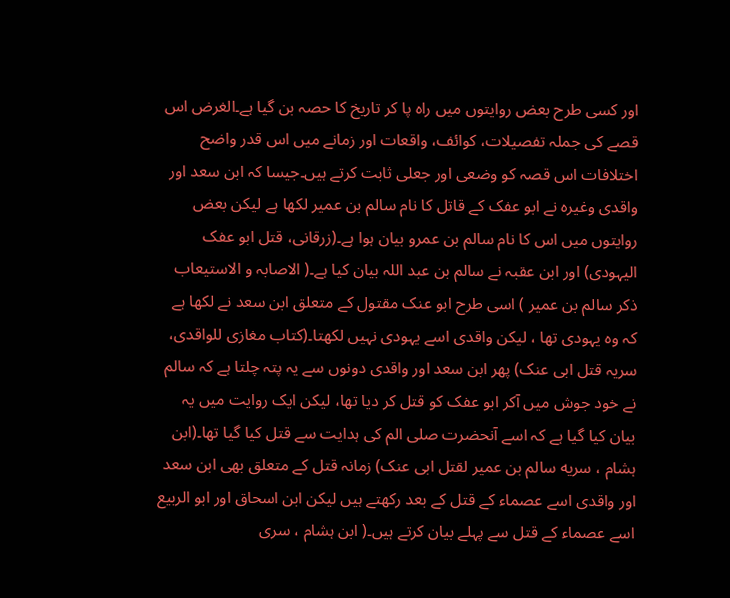اور کسی طرح بعض روایتوں میں راہ پا کر تاریخ کا حصہ بن گیا ہے۔الغرض اس قصے کی جملہ تفصیلات، کوائف، واقعات اور زمانے میں اس قدر واضح اختلافات اس قصہ کو وضعی اور جعلی ثابت کرتے ہیں۔جیسا کہ ابن سعد اور واقدی وغیرہ نے ابو عفک کے قاتل کا نام سالم بن عمیر لکھا ہے لیکن بعض روایتوں میں اس کا نام سالم بن عمرو بیان ہوا ہے۔(زرقانی، قتل ابو عفک الیہودی) اور ابن عقبہ نے سالم بن عبد اللہ بیان کیا ہے۔( الاصابہ و الاستیعاب ذکر سالم بن عمیر ) اسی طرح ابو عنک مقتول کے متعلق ابن سعد نے لکھا ہے کہ وہ یہودی تھا ، لیکن واقدی اسے یہودی نہیں لکھتا۔(کتاب مغازی للواقدی، سریہ قتل ابی عنک) پھر ابن سعد اور واقدی دونوں سے یہ پتہ چلتا ہے کہ سالم نے خود جوش میں آکر ابو عفک کو قتل کر دیا تھا، لیکن ایک روایت میں یہ بیان کیا گیا ہے کہ اسے آنحضرت صلی الم کی ہدایت سے قتل کیا گیا تھا۔(ابن ہشام ، سریه سالم بن عمیر لقتل ابی عنک) زمانہ قتل کے متعلق بھی ابن سعد اور واقدی اسے عصماء کے قتل کے بعد رکھتے ہیں لیکن ابن اسحاق اور ابو الربیع اسے عصماء کے قتل سے پہلے بیان کرتے ہیں۔( ابن ہشام ، سری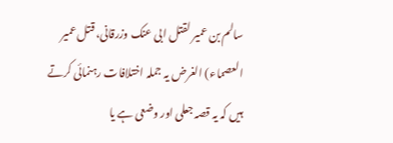سالم بن عمیر لقتل ابی عنک وزرقانی، قتل عمير العصماء) الغرض یہ جملہ اختلافات رہنمائی کرتے ہیں کہ یہ قصہ جعلی اور وضعی ہے یا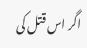اگر اس قتل کی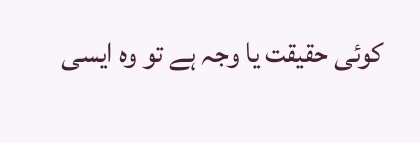کوئی حقیقت یا وجہ ہے تو وہ ایسی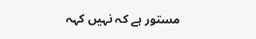مستور ہے کہ نہیں کہہ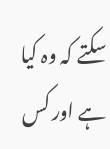سکتے کہ وہ کیا ہے اور کس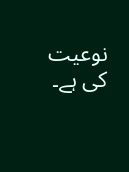نوعیت کی ہے۔